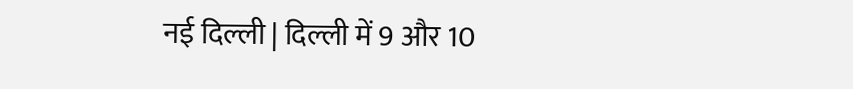नई दिल्ली | दिल्ली में 9 और 10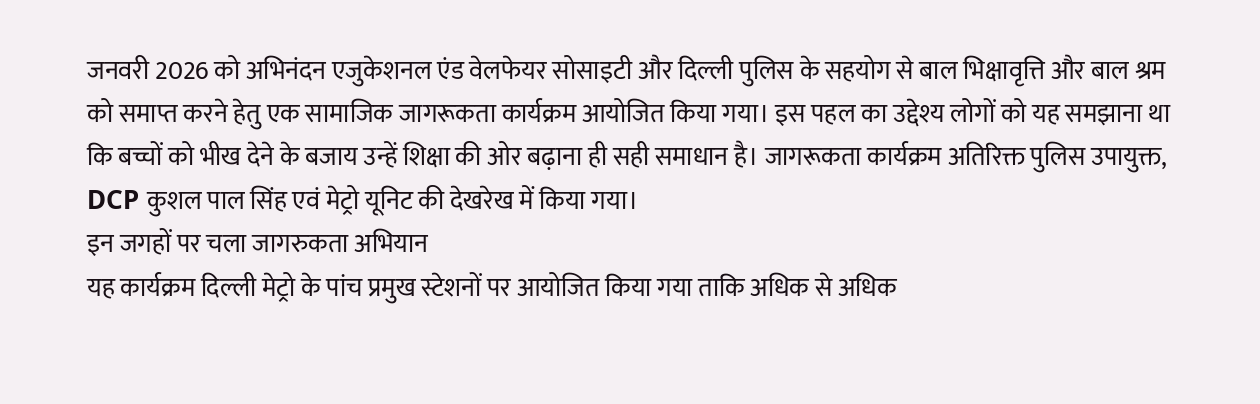जनवरी 2026 को अभिनंदन एजुकेशनल एंड वेलफेयर सोसाइटी और दिल्ली पुलिस के सहयोग से बाल भिक्षावृत्ति और बाल श्रम को समाप्त करने हेतु एक सामाजिक जागरूकता कार्यक्रम आयोजित किया गया। इस पहल का उद्देश्य लोगों को यह समझाना था कि बच्चों को भीख देने के बजाय उन्हें शिक्षा की ओर बढ़ाना ही सही समाधान है। जागरूकता कार्यक्रम अतिरिक्त पुलिस उपायुक्त, DCP कुशल पाल सिंह एवं मेट्रो यूनिट की देखरेख में किया गया।
इन जगहों पर चला जागरुकता अभियान
यह कार्यक्रम दिल्ली मेट्रो के पांच प्रमुख स्टेशनों पर आयोजित किया गया ताकि अधिक से अधिक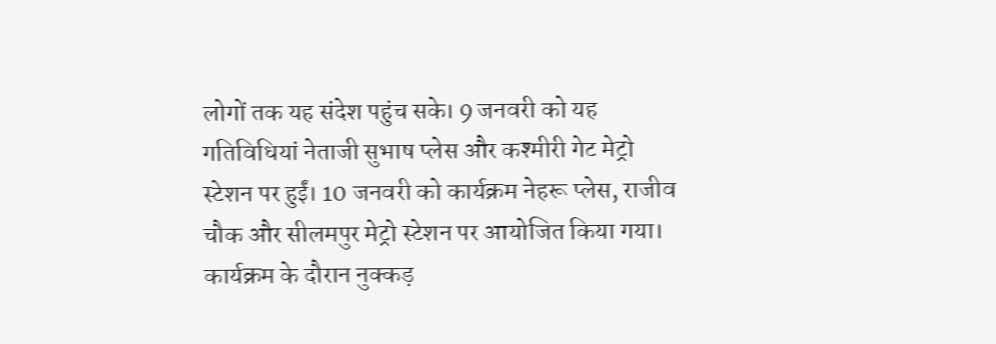लोगों तक यह संदेश पहुंच सके। 9 जनवरी को यह गतिविधियां नेताजी सुभाष प्लेस और कश्मीरी गेट मेट्रो स्टेशन पर हुईं। 10 जनवरी को कार्यक्रम नेहरू प्लेस, राजीव चौक और सीलमपुर मेट्रो स्टेशन पर आयोजित किया गया।
कार्यक्रम के दौरान नुक्कड़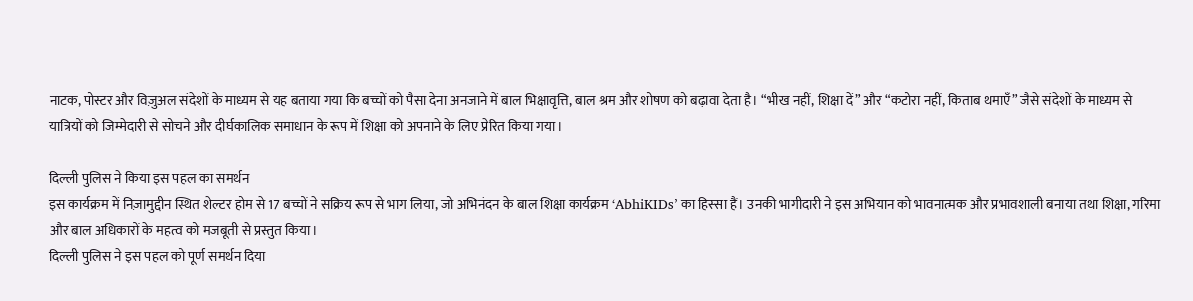नाटक, पोस्टर और विज़ुअल संदेशों के माध्यम से यह बताया गया कि बच्चों को पैसा देना अनजाने में बाल भिक्षावृत्ति, बाल श्रम और शोषण को बढ़ावा देता है। “भीख नहीं, शिक्षा दें” और “कटोरा नहीं, किताब थमाएँ” जैसे संदेशों के माध्यम से यात्रियों को जिम्मेदारी से सोचने और दीर्घकालिक समाधान के रूप में शिक्षा को अपनाने के लिए प्रेरित किया गया।

दिल्ली पुलिस ने किया इस पहल का समर्थन
इस कार्यक्रम में निज़ामुद्दीन स्थित शेल्टर होम से 17 बच्चों ने सक्रिय रूप से भाग लिया, जो अभिनंदन के बाल शिक्षा कार्यक्रम ‘AbhiKIDs’ का हिस्सा हैं। उनकी भागीदारी ने इस अभियान को भावनात्मक और प्रभावशाली बनाया तथा शिक्षा, गरिमा और बाल अधिकारों के महत्व को मजबूती से प्रस्तुत किया।
दिल्ली पुलिस ने इस पहल को पूर्ण समर्थन दिया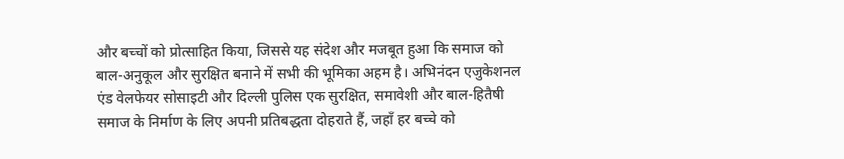और बच्चों को प्रोत्साहित किया, जिससे यह संदेश और मजबूत हुआ कि समाज को बाल-अनुकूल और सुरक्षित बनाने में सभी की भूमिका अहम है। अभिनंदन एजुकेशनल एंड वेलफेयर सोसाइटी और दिल्ली पुलिस एक सुरक्षित, समावेशी और बाल-हितैषी समाज के निर्माण के लिए अपनी प्रतिबद्धता दोहराते हैं, जहाँ हर बच्चे को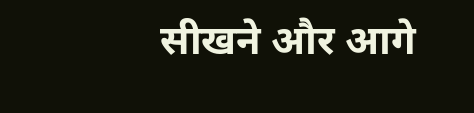सीखने और आगे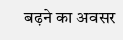बढ़ने का अवसर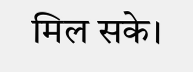मिल सके।